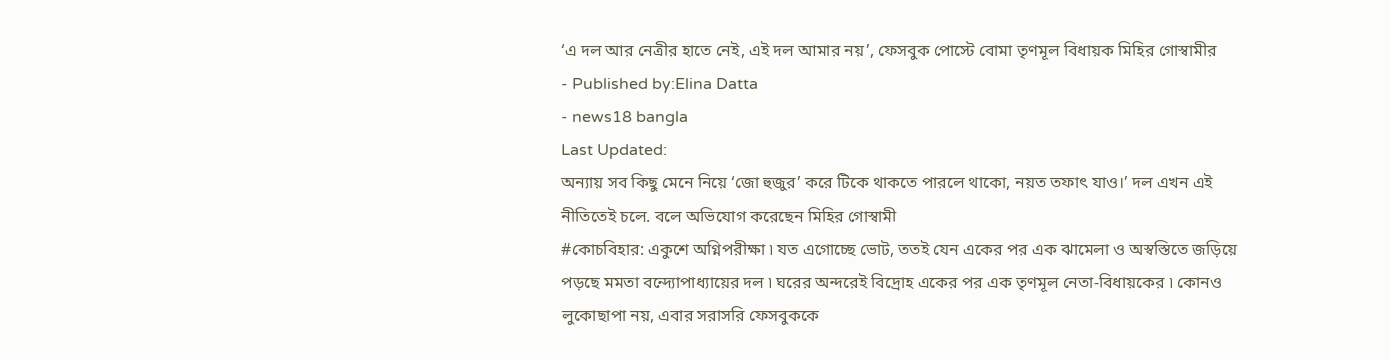‘এ দল আর নেত্রীর হাতে নেই, এই দল আমার নয়’, ফেসবুক পোস্টে বোমা তৃণমূল বিধায়ক মিহির গোস্বামীর
- Published by:Elina Datta
- news18 bangla
Last Updated:
অন্যায় সব কিছু মেনে নিয়ে ‘জো হুজুর’ করে টিকে থাকতে পারলে থাকো, নয়ত তফাৎ যাও।’ দল এখন এই নীতিতেই চলে. বলে অভিযোগ করেছেন মিহির গোস্বামী
#কোচবিহার: একুশে অগ্নিপরীক্ষা ৷ যত এগোচ্ছে ভোট, ততই যেন একের পর এক ঝামেলা ও অস্বস্তিতে জড়িয়ে পড়ছে মমতা বন্দ্যোপাধ্যায়ের দল ৷ ঘরের অন্দরেই বিদ্রোহ একের পর এক তৃণমূল নেতা-বিধায়কের ৷ কোনও লুকোছাপা নয়, এবার সরাসরি ফেসবুককে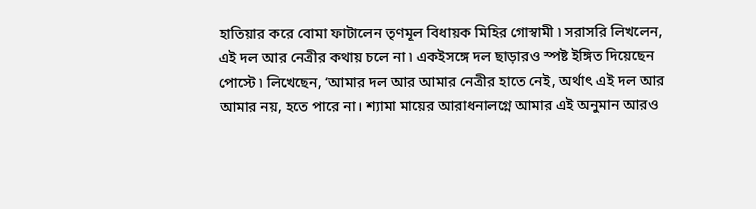হাতিয়ার করে বোমা ফাটালেন তৃণমূল বিধায়ক মিহির গোস্বামী ৷ সরাসরি লিখলেন, এই দল আর নেত্রীর কথায় চলে না ৷ একইসঙ্গে দল ছাড়ারও স্পষ্ট ইঙ্গিত দিয়েছেন পোস্টে ৷ লিখেছেন, ‘আমার দল আর আমার নেত্রীর হাতে নেই, অর্থাৎ এই দল আর আমার নয়, হতে পারে না। শ্যামা মায়ের আরাধনালগ্নে আমার এই অনুমান আরও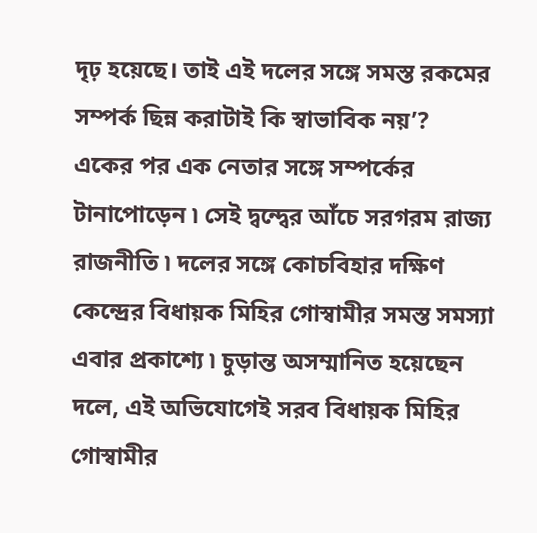দৃঢ় হয়েছে। তাই এই দলের সঙ্গে সমস্ত রকমের সম্পর্ক ছিন্ন করাটাই কি স্বাভাবিক নয়’?
একের পর এক নেতার সঙ্গে সম্পর্কের টানাপোড়েন ৷ সেই দ্বন্দ্বের আঁচে সরগরম রাজ্য রাজনীতি ৷ দলের সঙ্গে কোচবিহার দক্ষিণ কেন্দ্রের বিধায়ক মিহির গোস্বামীর সমস্ত সমস্যা এবার প্রকাশ্যে ৷ চুড়ান্ত অসম্মানিত হয়েছেন দলে, এই অভিযোগেই সরব বিধায়ক মিহির গোস্বামীর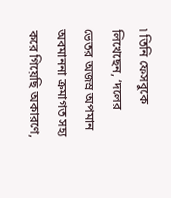৷ তিনি ফেসবুকে লিখেছেন, ‘দলের ভেতর অজস্র অপমান অবমাননা ক্রমাগত সহ্য করে গিয়েছি অকারণে,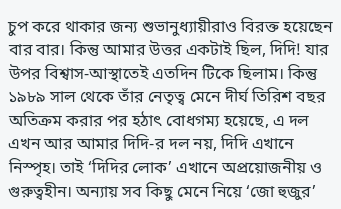চুপ করে থাকার জন্য শুভানুধ্যায়ীরাও বিরক্ত হয়েছেন বার বার। কিন্তু আমার উত্তর একটাই ছিল, দিদি! যার উপর বিশ্বাস-আস্থাতেই এতদিন টিকে ছিলাম। কিন্তু ১৯৮৯ সাল থেকে তাঁর নেতৃত্ব মেনে দীর্ঘ তিরিশ বছর অতিক্রম করার পর হঠাৎ বোধগম্য হয়েছে, এ দল এখন আর আমার দিদি-র দল নয়, দিদি এখানে নিস্পৃহ। তাই ‘দিদির লোক’ এখানে অপ্রয়োজনীয় ও গুরুত্বহীন। অন্যায় সব কিছু মেনে নিয়ে ‘জো হুজুর’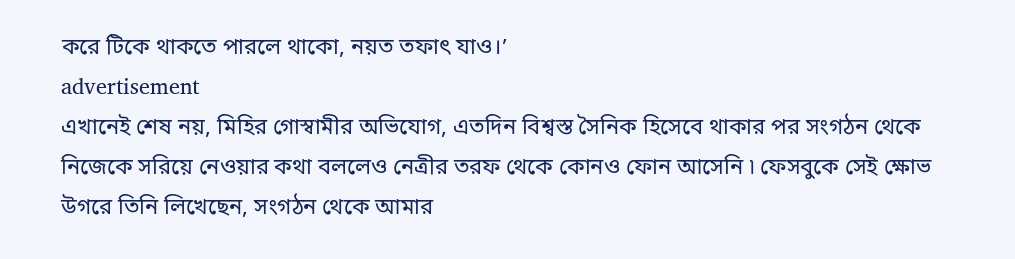করে টিকে থাকতে পারলে থাকো, নয়ত তফাৎ যাও।’
advertisement
এখানেই শেষ নয়, মিহির গোস্বামীর অভিযোগ, এতদিন বিশ্বস্ত সৈনিক হিসেবে থাকার পর সংগঠন থেকে নিজেকে সরিয়ে নেওয়ার কথা বললেও নেত্রীর তরফ থেকে কোনও ফোন আসেনি ৷ ফেসবুকে সেই ক্ষোভ উগরে তিনি লিখেছেন, সংগঠন থেকে আমার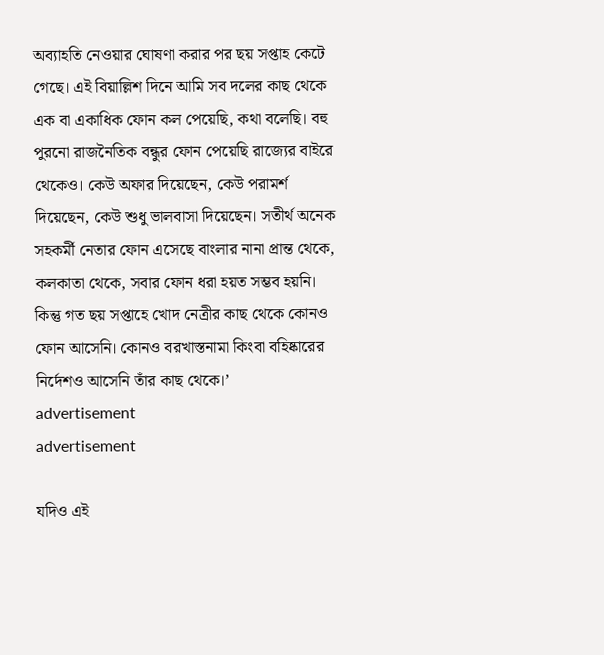অব্যাহতি নেওয়ার ঘোষণা করার পর ছয় সপ্তাহ কেটে গেছে। এই বিয়াল্লিশ দিনে আমি সব দলের কাছ থেকে এক বা একাধিক ফোন কল পেয়েছি, কথা বলেছি। বহু পুরনো রাজনৈতিক বন্ধুর ফোন পেয়েছি রাজ্যের বাইরে থেকেও। কেউ অফার দিয়েছেন, কেউ পরামর্শ দিয়েছেন, কেউ শুধু ভালবাসা দিয়েছেন। সতীর্থ অনেক সহকর্মী নেতার ফোন এসেছে বাংলার নানা প্রান্ত থেকে, কলকাতা থেকে, সবার ফোন ধরা হয়ত সম্ভব হয়নি। কিন্তু গত ছয় সপ্তাহে খোদ নেত্রীর কাছ থেকে কোনও ফোন আসেনি। কোনও বরখাস্তনামা কিংবা বহিষ্কারের নির্দেশও আসেনি তাঁর কাছ থেকে।’
advertisement
advertisement

যদিও এই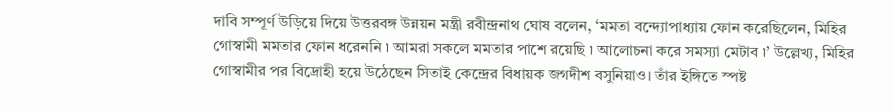দাবি সম্পূর্ণ উড়িয়ে দিয়ে উত্তরবঙ্গ উন্নয়ন মন্ত্রী রবীন্দ্রনাথ ঘোষ বলেন, ‘মমতা বন্দ্যোপাধ্যায় ফোন করেছিলেন, মিহির গোস্বামী মমতার ফোন ধরেননি ৷ আমরা সকলে মমতার পাশে রয়েছি ৷ আলোচনা করে সমস্যা মেটাব ৷’ উল্লেখ্য, মিহির গোস্বামীর পর বিদ্রোহী হয়ে উঠেছেন সিতাই কেন্দ্রের বিধায়ক জগদীশ বসুনিয়াও। তাঁর ইঙ্গিতে স্পষ্ট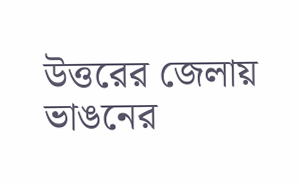উত্তরের জেলায় ভাঙনের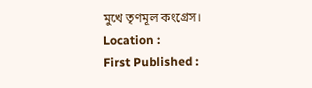মুখে তৃণমূল কংগ্রেস।
Location :
First Published :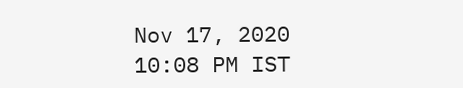Nov 17, 2020 10:08 PM IST